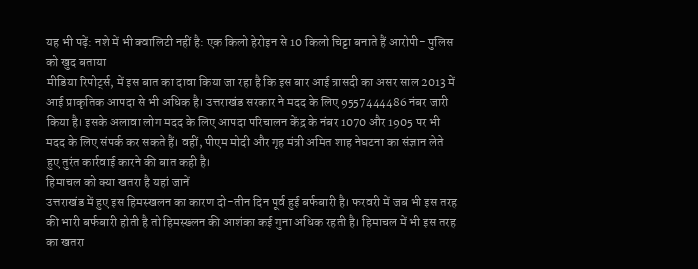यह भी पढ़ें: नशे में भी क्वालिटी नहीं है: एक किलो हेरोइन से 10 किलो चिट्टा बनाते हैं आरोपी- पुलिस को खुद बताया
मीडिया रिपोर्ट्स, में इस बात का दावा किया जा रहा है कि इस बार आई त्रासदी का असर साल 2013 में आई प्राकृतिक आपदा से भी अधिक है। उत्तराखंड सरकार ने मदद के लिए 9557444486 नंबर जारी किया है। इसके अलावा लोग मदद के लिए आपदा परिचालन केंद्र के नंबर 1070 और 1905 पर भी मदद के लिए संपर्क कर सकते हैं। वहीं, पीएम मोदी और गृह मंत्री अमित शाह नेघटना का संज्ञान लेते हुए तुरंत कार्रवाई कारने की बात कही है।
हिमाचल को क्या खतरा है यहां जानें
उत्तराखंड में हुए इस हिमस्खलन का कारण दो-तीन दिन पूर्व हुई बर्फबारी है। फरवरी में जब भी इस तरह की भारी बर्फबारी होती है तो हिमस्ख्लन की आशंका कई गुना अधिक रहती है। हिमाचल में भी इस तरह का खतरा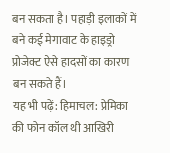बन सकता है। पहाड़ी इलाकों में बने कई मेगावाट के हाइड्रो प्रोजेक्ट ऐसे हादसों का कारण बन सकते हैं।
यह भी पढ़ें: हिमाचल: प्रेमिका की फोन कॉल थी आखिरी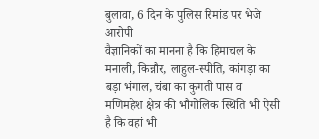बुलावा, 6 दिन के पुलिस रिमांड पर भेजे आरोपी
वैज्ञानिकों का मानना है कि हिमाचल के मनाली, किन्नौर, लाहुल-स्पीति, कांगड़ा का बड़ा भंगाल, चंबा का कुगती पास व मणिमहेश क्षेत्र की भौगोलिक स्थिति भी ऐसी है कि वहां भी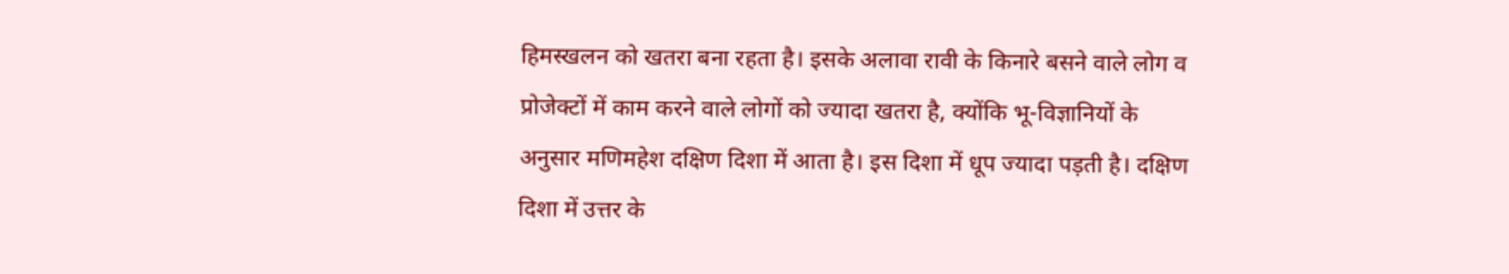हिमस्खलन को खतरा बना रहता है। इसके अलावा रावी के किनारे बसने वाले लोग व प्रोजेक्टों में काम करने वाले लोगों को ज्यादा खतरा है, क्योंकि भू-विज्ञानियों के अनुसार मणिमहेश दक्षिण दिशा में आता है। इस दिशा में धूप ज्यादा पड़ती है। दक्षिण दिशा में उत्तर के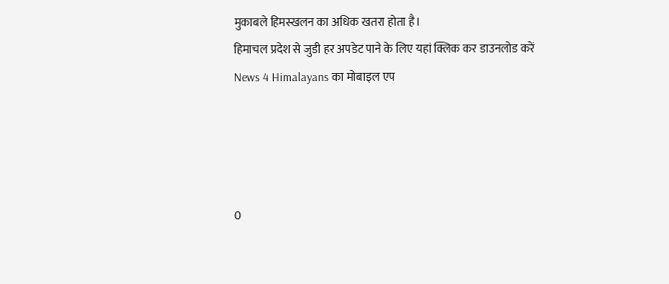मुकाबले हिमस्खलन का अधिक खतरा होता है।
हिमाचल प्रदेश से जुडी हर अपडेट पाने के लिए यहां क्लिक कर डाउनलोड करें News 4 Himalayans का मोबाइल एप




0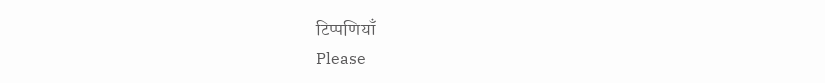टिप्पणियाँ
Please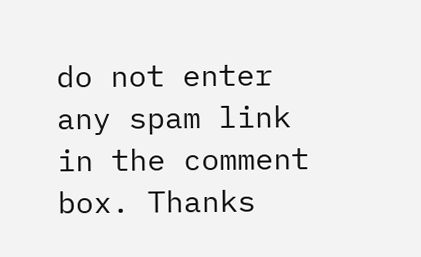do not enter any spam link in the comment box. Thanks